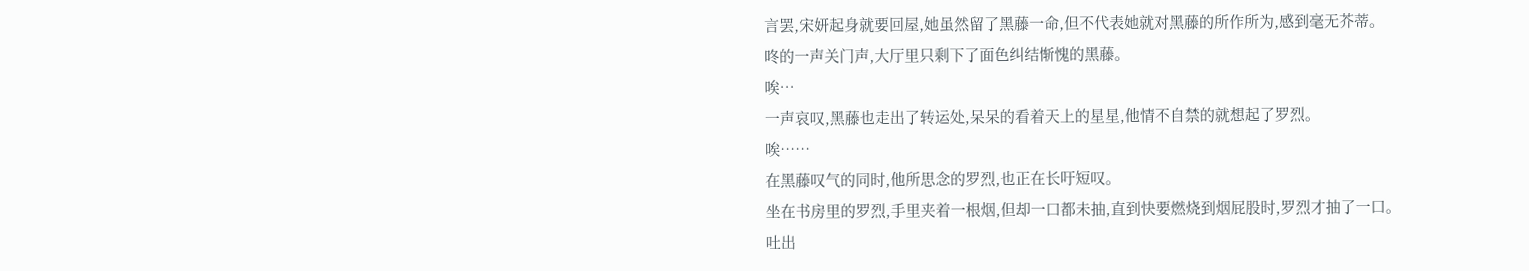言罢,宋妍起身就要回屋,她虽然留了黑藤一命,但不代表她就对黑藤的所作所为,感到毫无芥蒂。
咚的一声关门声,大厅里只剩下了面色纠结惭愧的黑藤。
唉…
一声哀叹,黑藤也走出了转运处,呆呆的看着天上的星星,他情不自禁的就想起了罗烈。
唉……
在黑藤叹气的同时,他所思念的罗烈,也正在长吁短叹。
坐在书房里的罗烈,手里夹着一根烟,但却一口都未抽,直到快要燃烧到烟屁股时,罗烈才抽了一口。
吐出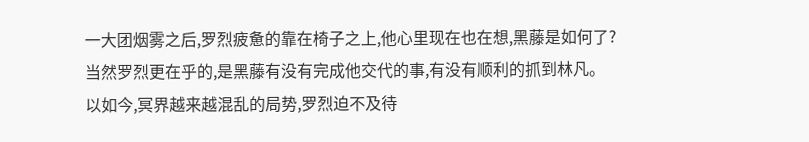一大团烟雾之后,罗烈疲惫的靠在椅子之上,他心里现在也在想,黑藤是如何了?
当然罗烈更在乎的,是黑藤有没有完成他交代的事,有没有顺利的抓到林凡。
以如今,冥界越来越混乱的局势,罗烈迫不及待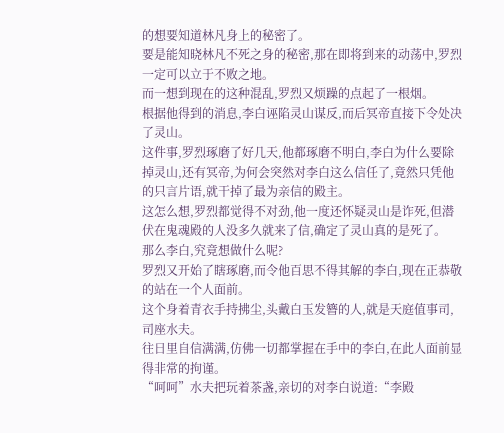的想要知道林凡身上的秘密了。
要是能知晓林凡不死之身的秘密,那在即将到来的动荡中,罗烈一定可以立于不败之地。
而一想到现在的这种混乱,罗烈又烦躁的点起了一根烟。
根据他得到的消息,李白诬陷灵山谋反,而后冥帝直接下令处决了灵山。
这件事,罗烈琢磨了好几天,他都琢磨不明白,李白为什么要除掉灵山,还有冥帝,为何会突然对李白这么信任了,竟然只凭他的只言片语,就干掉了最为亲信的殿主。
这怎么想,罗烈都觉得不对劲,他一度还怀疑灵山是诈死,但潜伏在鬼魂殿的人没多久就来了信,确定了灵山真的是死了。
那么李白,究竟想做什么呢?
罗烈又开始了瞎琢磨,而令他百思不得其解的李白,现在正恭敬的站在一个人面前。
这个身着青衣手持拂尘,头戴白玉发簪的人,就是天庭值事司,司座水夫。
往日里自信满满,仿佛一切都掌握在手中的李白,在此人面前显得非常的拘谨。
“呵呵”水夫把玩着茶盏,亲切的对李白说道:“李殿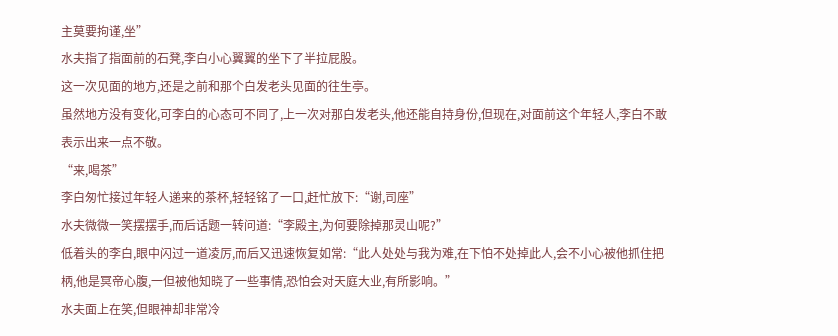主莫要拘谨,坐”
水夫指了指面前的石凳,李白小心翼翼的坐下了半拉屁股。
这一次见面的地方,还是之前和那个白发老头见面的往生亭。
虽然地方没有变化,可李白的心态可不同了,上一次对那白发老头,他还能自持身份,但现在,对面前这个年轻人,李白不敢表示出来一点不敬。
“来,喝茶”
李白匆忙接过年轻人递来的茶杯,轻轻铭了一口,赶忙放下:“谢,司座”
水夫微微一笑摆摆手,而后话题一转问道:“李殿主,为何要除掉那灵山呢?”
低着头的李白,眼中闪过一道凌厉,而后又迅速恢复如常:“此人处处与我为难,在下怕不处掉此人,会不小心被他抓住把柄,他是冥帝心腹,一但被他知晓了一些事情,恐怕会对天庭大业,有所影响。”
水夫面上在笑,但眼神却非常冷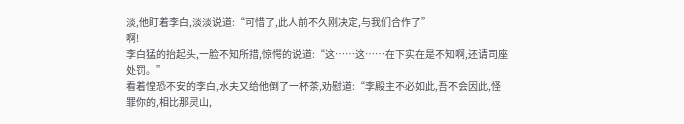淡,他盯着李白,淡淡说道:“可惜了,此人前不久刚决定,与我们合作了”
啊!
李白猛的抬起头,一脸不知所措,惊愕的说道:“这……这……在下实在是不知啊,还请司座处罚。”
看着惶恐不安的李白,水夫又给他倒了一杯茶,劝慰道:“李殿主不必如此,吾不会因此,怪罪你的,相比那灵山,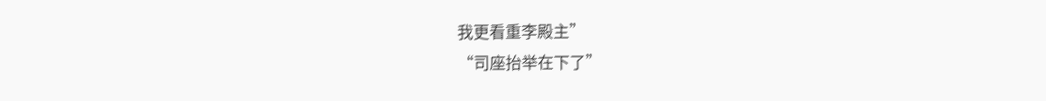我更看重李殿主”
“司座抬举在下了”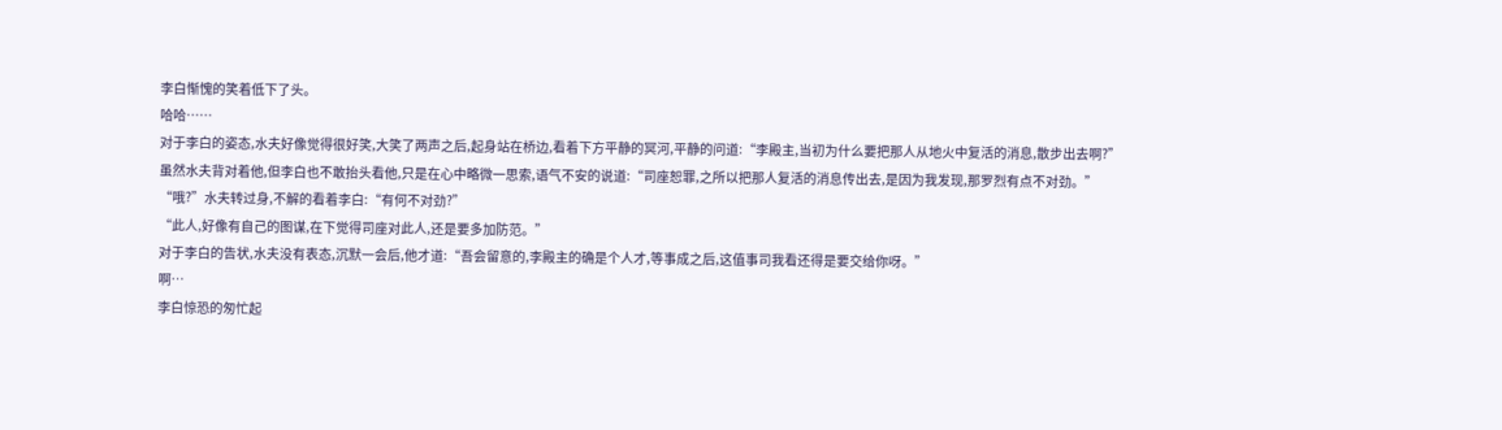李白惭愧的笑着低下了头。
哈哈……
对于李白的姿态,水夫好像觉得很好笑,大笑了两声之后,起身站在桥边,看着下方平静的冥河,平静的问道:“李殿主,当初为什么要把那人从地火中复活的消息,散步出去啊?”
虽然水夫背对着他,但李白也不敢抬头看他,只是在心中略微一思索,语气不安的说道:“司座恕罪,之所以把那人复活的消息传出去,是因为我发现,那罗烈有点不对劲。”
“哦?”水夫转过身,不解的看着李白:“有何不对劲?”
“此人,好像有自己的图谋,在下觉得司座对此人,还是要多加防范。”
对于李白的告状,水夫没有表态,沉默一会后,他才道:“吾会留意的,李殿主的确是个人才,等事成之后,这值事司我看还得是要交给你呀。”
啊…
李白惊恐的匆忙起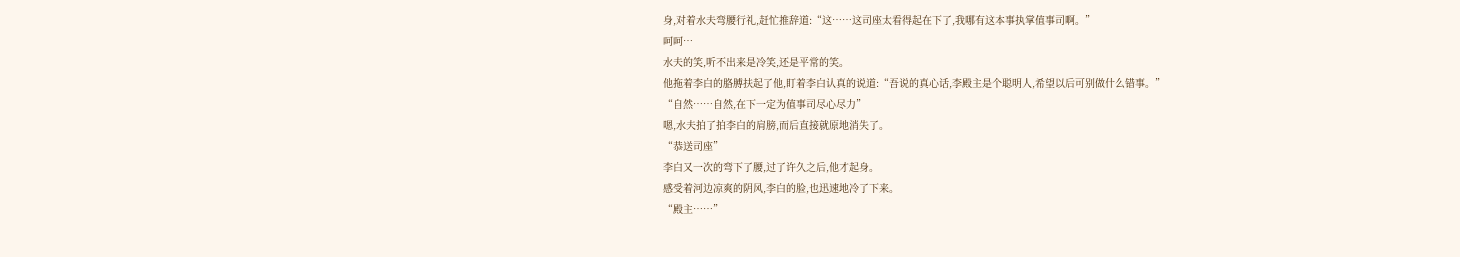身,对着水夫弯腰行礼,赶忙推辞道:“这……这司座太看得起在下了,我哪有这本事执掌值事司啊。”
呵呵…
水夫的笑,听不出来是冷笑,还是平常的笑。
他拖着李白的胳膊扶起了他,盯着李白认真的说道:“吾说的真心话,李殿主是个聪明人,希望以后可别做什么错事。”
“自然……自然,在下一定为值事司尽心尽力”
嗯,水夫拍了拍李白的肩膀,而后直接就原地消失了。
“恭送司座”
李白又一次的弯下了腰,过了许久之后,他才起身。
感受着河边凉爽的阴风,李白的脸,也迅速地冷了下来。
“殿主……”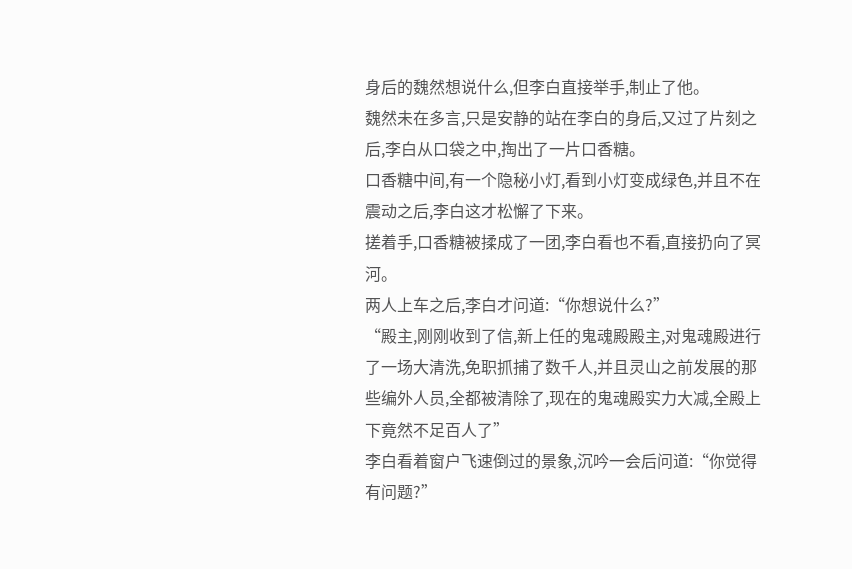身后的魏然想说什么,但李白直接举手,制止了他。
魏然未在多言,只是安静的站在李白的身后,又过了片刻之后,李白从口袋之中,掏出了一片口香糖。
口香糖中间,有一个隐秘小灯,看到小灯变成绿色,并且不在震动之后,李白这才松懈了下来。
搓着手,口香糖被揉成了一团,李白看也不看,直接扔向了冥河。
两人上车之后,李白才问道:“你想说什么?”
“殿主,刚刚收到了信,新上任的鬼魂殿殿主,对鬼魂殿进行了一场大清洗,免职抓捕了数千人,并且灵山之前发展的那些编外人员,全都被清除了,现在的鬼魂殿实力大减,全殿上下竟然不足百人了”
李白看着窗户飞速倒过的景象,沉吟一会后问道:“你觉得有问题?”